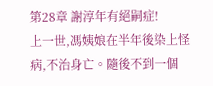第28章 謝淳年有絕嗣症!
上一世,馮姨娘在半年後染上怪病,不治身亡。隨後不到一個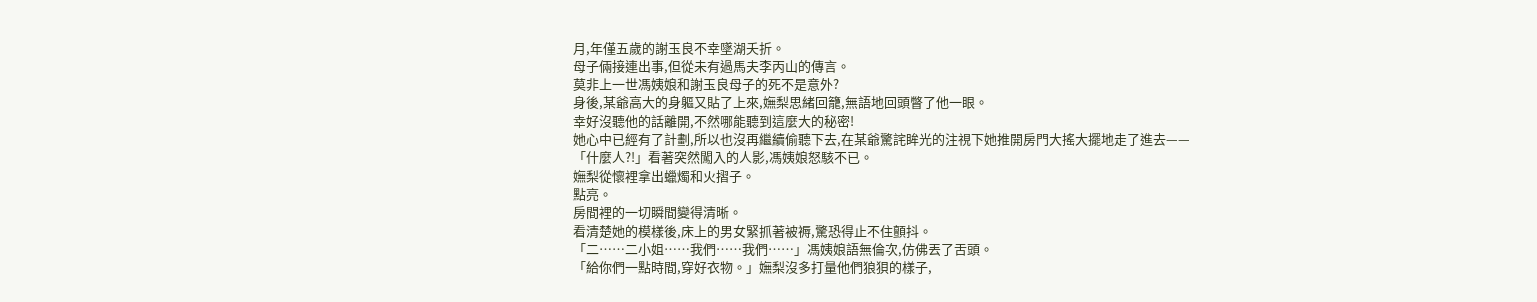月,年僅五歲的謝玉良不幸墜湖夭折。
母子倆接連出事,但從未有過馬夫李丙山的傳言。
莫非上一世馮姨娘和謝玉良母子的死不是意外?
身後,某爺高大的身軀又貼了上來,嫵梨思緒回籠,無語地回頭瞥了他一眼。
幸好沒聽他的話離開,不然哪能聽到這麼大的秘密!
她心中已經有了計劃,所以也沒再繼續偷聽下去,在某爺驚詫眸光的注視下她推開房門大搖大擺地走了進去——
「什麼人?!」看著突然闖入的人影,馮姨娘怒駭不已。
嫵梨從懷裡拿出蠟燭和火摺子。
點亮。
房間裡的一切瞬間變得清晰。
看清楚她的模樣後,床上的男女緊抓著被褥,驚恐得止不住顫抖。
「二……二小姐……我們……我們……」馮姨娘語無倫次,仿佛丟了舌頭。
「給你們一點時間,穿好衣物。」嫵梨沒多打量他們狼狽的樣子,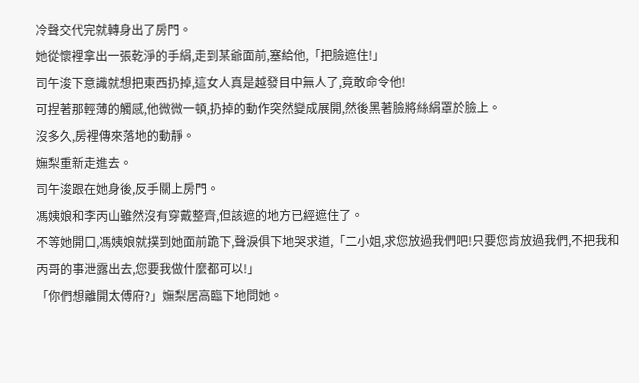冷聲交代完就轉身出了房門。
她從懷裡拿出一張乾淨的手絹,走到某爺面前,塞給他,「把臉遮住!」
司午浚下意識就想把東西扔掉,這女人真是越發目中無人了,竟敢命令他!
可捏著那輕薄的觸感,他微微一頓,扔掉的動作突然變成展開,然後黑著臉將絲絹罩於臉上。
沒多久,房裡傳來落地的動靜。
嫵梨重新走進去。
司午浚跟在她身後,反手關上房門。
馮姨娘和李丙山雖然沒有穿戴整齊,但該遮的地方已經遮住了。
不等她開口,馮姨娘就撲到她面前跪下,聲淚俱下地哭求道,「二小姐,求您放過我們吧!只要您肯放過我們,不把我和丙哥的事泄露出去,您要我做什麼都可以!」
「你們想離開太傅府?」嫵梨居高臨下地問她。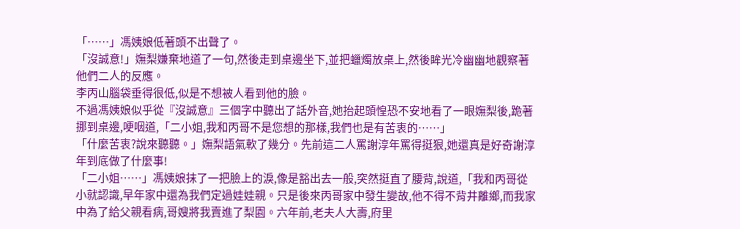「……」馮姨娘低著頭不出聲了。
「沒誠意!」嫵梨嫌棄地道了一句,然後走到桌邊坐下,並把蠟燭放桌上,然後眸光冷幽幽地觀察著他們二人的反應。
李丙山腦袋垂得很低,似是不想被人看到他的臉。
不過馮姨娘似乎從『沒誠意』三個字中聽出了話外音,她抬起頭惶恐不安地看了一眼嫵梨後,跪著挪到桌邊,哽咽道,「二小姐,我和丙哥不是您想的那樣,我們也是有苦衷的……」
「什麼苦衷?說來聽聽。」嫵梨語氣軟了幾分。先前這二人罵謝淳年罵得挺狠,她還真是好奇謝淳年到底做了什麼事!
「二小姐……」馮姨娘抹了一把臉上的淚,像是豁出去一般,突然挺直了腰背,說道,「我和丙哥從小就認識,早年家中還為我們定過娃娃親。只是後來丙哥家中發生變故,他不得不背井離鄉,而我家中為了給父親看病,哥嫂將我賣進了梨園。六年前,老夫人大壽,府里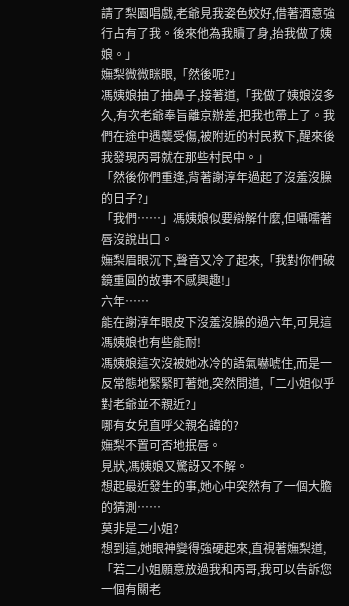請了梨園唱戲,老爺見我姿色姣好,借著酒意強行占有了我。後來他為我贖了身,抬我做了姨娘。」
嫵梨微微眯眼,「然後呢?」
馮姨娘抽了抽鼻子,接著道,「我做了姨娘沒多久,有次老爺奉旨離京辦差,把我也帶上了。我們在途中遇襲受傷,被附近的村民救下,醒來後我發現丙哥就在那些村民中。」
「然後你們重逢,背著謝淳年過起了沒羞沒臊的日子?」
「我們……」馮姨娘似要辯解什麼,但囁嚅著唇沒說出口。
嫵梨眉眼沉下,聲音又冷了起來,「我對你們破鏡重圓的故事不感興趣!」
六年……
能在謝淳年眼皮下沒羞沒臊的過六年,可見這馮姨娘也有些能耐!
馮姨娘這次沒被她冰冷的語氣嚇唬住,而是一反常態地緊緊盯著她,突然問道,「二小姐似乎對老爺並不親近?」
哪有女兒直呼父親名諱的?
嫵梨不置可否地抿唇。
見狀,馮姨娘又驚訝又不解。
想起最近發生的事,她心中突然有了一個大膽的猜測……
莫非是二小姐?
想到這,她眼神變得強硬起來,直視著嫵梨道,「若二小姐願意放過我和丙哥,我可以告訴您一個有關老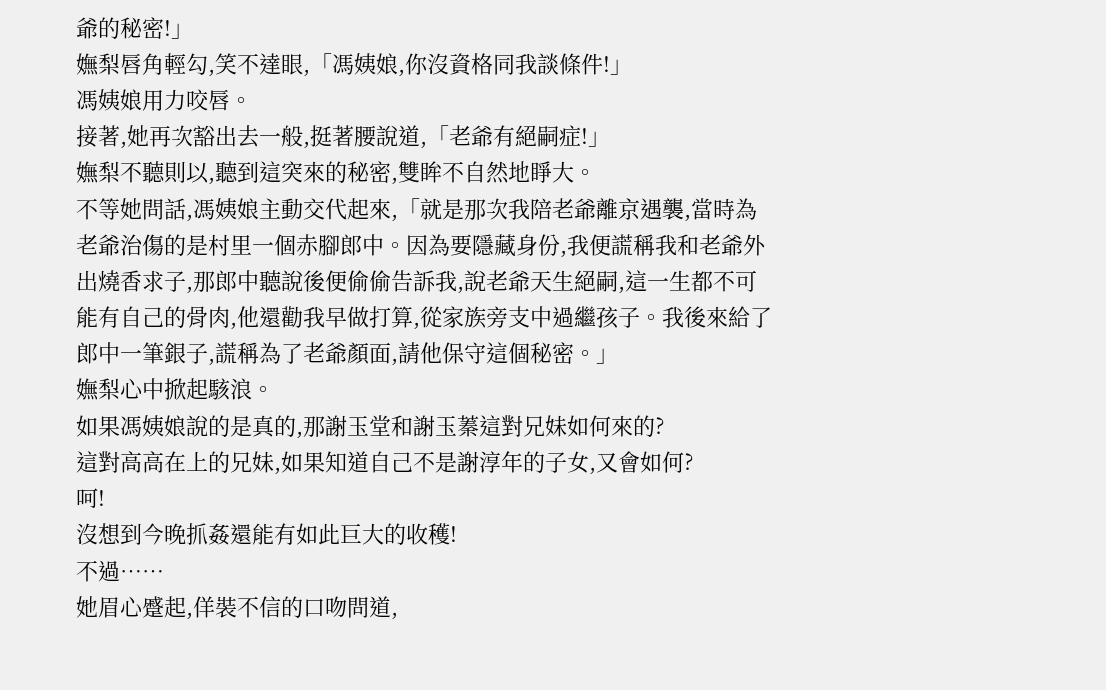爺的秘密!」
嫵梨唇角輕勾,笑不達眼,「馮姨娘,你沒資格同我談條件!」
馮姨娘用力咬唇。
接著,她再次豁出去一般,挺著腰說道,「老爺有絕嗣症!」
嫵梨不聽則以,聽到這突來的秘密,雙眸不自然地睜大。
不等她問話,馮姨娘主動交代起來,「就是那次我陪老爺離京遇襲,當時為老爺治傷的是村里一個赤腳郎中。因為要隱藏身份,我便謊稱我和老爺外出燒香求子,那郎中聽說後便偷偷告訴我,說老爺天生絕嗣,這一生都不可能有自己的骨肉,他還勸我早做打算,從家族旁支中過繼孩子。我後來給了郎中一筆銀子,謊稱為了老爺顏面,請他保守這個秘密。」
嫵梨心中掀起駭浪。
如果馮姨娘說的是真的,那謝玉堂和謝玉蓁這對兄妹如何來的?
這對高高在上的兄妹,如果知道自己不是謝淳年的子女,又會如何?
呵!
沒想到今晚抓姦還能有如此巨大的收穫!
不過……
她眉心蹙起,佯裝不信的口吻問道,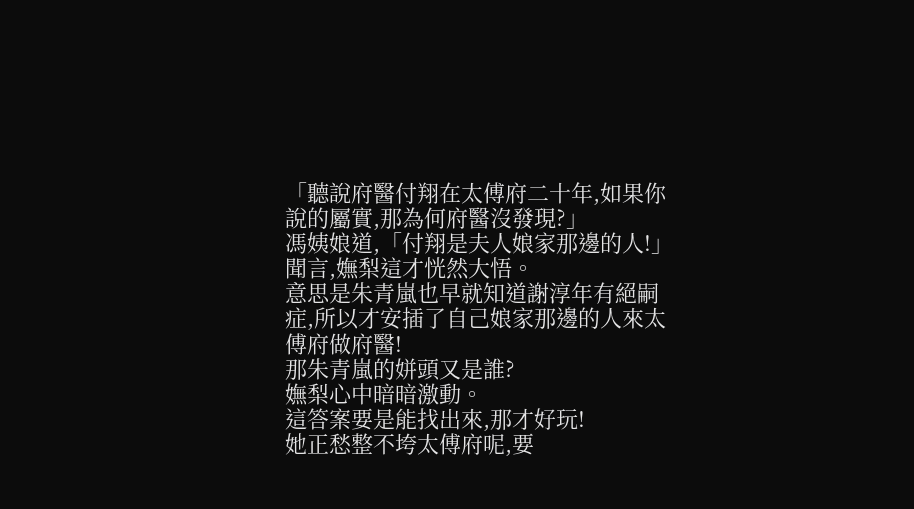「聽說府醫付翔在太傅府二十年,如果你說的屬實,那為何府醫沒發現?」
馮姨娘道,「付翔是夫人娘家那邊的人!」
聞言,嫵梨這才恍然大悟。
意思是朱青嵐也早就知道謝淳年有絕嗣症,所以才安插了自己娘家那邊的人來太傅府做府醫!
那朱青嵐的姘頭又是誰?
嫵梨心中暗暗激動。
這答案要是能找出來,那才好玩!
她正愁整不垮太傅府呢,要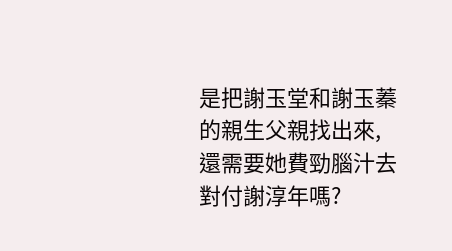是把謝玉堂和謝玉蓁的親生父親找出來,還需要她費勁腦汁去對付謝淳年嗎?